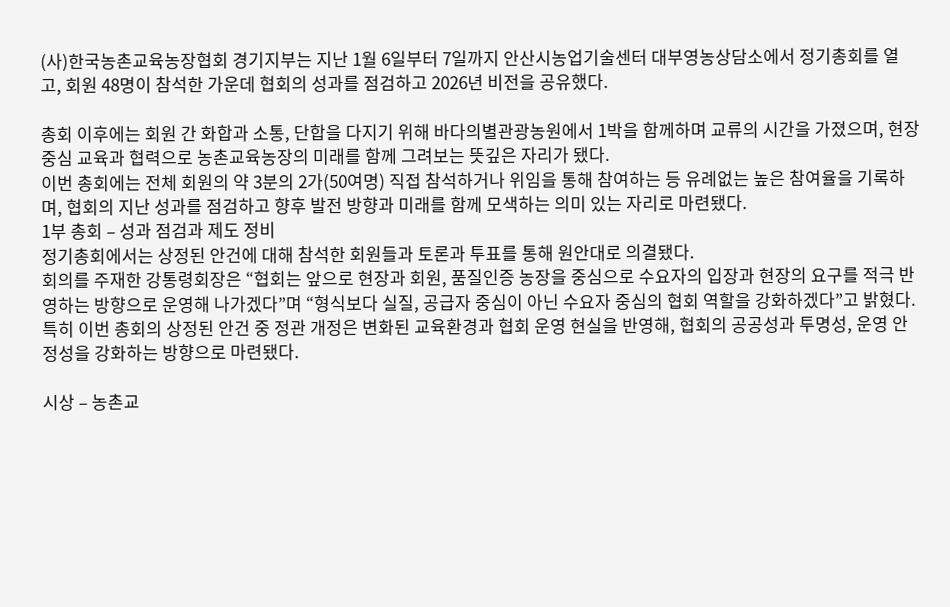(사)한국농촌교육농장협회 경기지부는 지난 1월 6일부터 7일까지 안산시농업기술센터 대부영농상담소에서 정기총회를 열고, 회원 48명이 참석한 가운데 협회의 성과를 점검하고 2026년 비전을 공유했다.

총회 이후에는 회원 간 화합과 소통, 단합을 다지기 위해 바다의별관광농원에서 1박을 함께하며 교류의 시간을 가졌으며, 현장 중심 교육과 협력으로 농촌교육농장의 미래를 함께 그려보는 뜻깊은 자리가 됐다.
이번 총회에는 전체 회원의 약 3분의 2가(50여명) 직접 참석하거나 위임을 통해 참여하는 등 유례없는 높은 참여율을 기록하며, 협회의 지난 성과를 점검하고 향후 발전 방향과 미래를 함께 모색하는 의미 있는 자리로 마련됐다.
1부 총회 – 성과 점검과 제도 정비
정기총회에서는 상정된 안건에 대해 참석한 회원들과 토론과 투표를 통해 원안대로 의결됐다.
회의를 주재한 강통령회장은 “협회는 앞으로 현장과 회원, 품질인증 농장을 중심으로 수요자의 입장과 현장의 요구를 적극 반영하는 방향으로 운영해 나가겠다”며 “형식보다 실질, 공급자 중심이 아닌 수요자 중심의 협회 역할을 강화하겠다”고 밝혔다.
특히 이번 총회의 상정된 안건 중 정관 개정은 변화된 교육환경과 협회 운영 현실을 반영해, 협회의 공공성과 투명성, 운영 안정성을 강화하는 방향으로 마련됐다.

시상 – 농촌교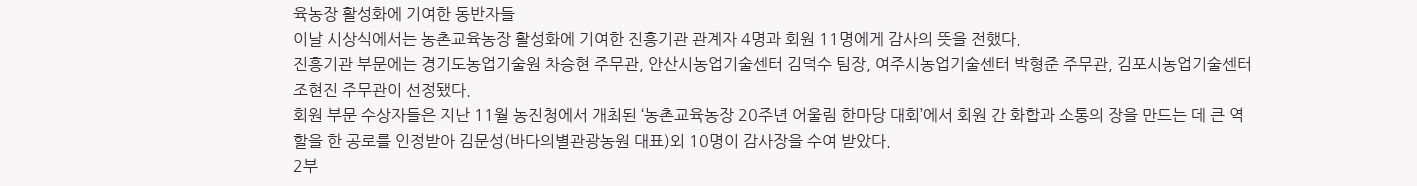육농장 활성화에 기여한 동반자들
이날 시상식에서는 농촌교육농장 활성화에 기여한 진흥기관 관계자 4명과 회원 11명에게 감사의 뜻을 전했다.
진흥기관 부문에는 경기도농업기술원 차승현 주무관, 안산시농업기술센터 김덕수 팀장, 여주시농업기술센터 박형준 주무관, 김포시농업기술센터 조현진 주무관이 선정됐다.
회원 부문 수상자들은 지난 11월 농진청에서 개최된 ‘농촌교육농장 20주년 어울림 한마당 대회’에서 회원 간 화합과 소통의 장을 만드는 데 큰 역할을 한 공로를 인정받아 김문성(바다의별관광농원 대표)외 10명이 감사장을 수여 받았다.
2부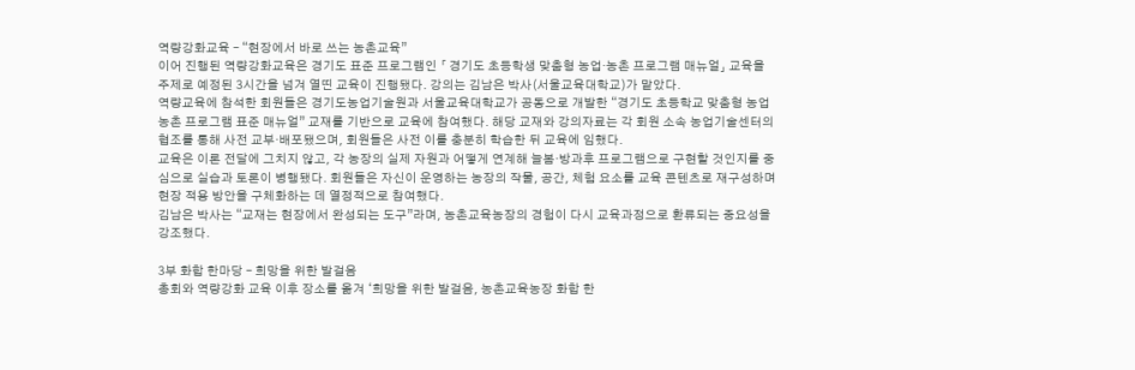역량강화교육 – “현장에서 바로 쓰는 농촌교육”
이어 진행된 역량강화교육은 경기도 표준 프로그램인 「 경기도 초등학생 맞춤형 농업·농촌 프로그램 매뉴얼」 교육을 주제로 예정된 3시간을 넘겨 열띤 교육이 진행됐다. 강의는 김남은 박사(서울교육대학교)가 맡았다.
역량교육에 참석한 회원들은 경기도농업기술원과 서울교육대학교가 공동으로 개발한 “경기도 초등학교 맞춤형 농업 농촌 프로그램 표준 매뉴얼” 교재를 기반으로 교육에 참여했다. 해당 교재와 강의자료는 각 회원 소속 농업기술센터의 협조를 통해 사전 교부·배포됐으며, 회원들은 사전 이를 충분히 학습한 뒤 교육에 임했다.
교육은 이론 전달에 그치지 않고, 각 농장의 실제 자원과 어떻게 연계해 늘봄·방과후 프로그램으로 구현할 것인지를 중심으로 실습과 토론이 병행됐다. 회원들은 자신이 운영하는 농장의 작물, 공간, 체험 요소를 교육 콘텐츠로 재구성하며 현장 적용 방안을 구체화하는 데 열정적으로 참여했다.
김남은 박사는 “교재는 현장에서 완성되는 도구”라며, 농촌교육농장의 경험이 다시 교육과정으로 환류되는 중요성을 강조했다.

3부 화합 한마당 – 희망을 위한 발걸음
총회와 역량강화 교육 이후 장소를 옮겨 ‘희망을 위한 발걸음, 농촌교육농장 화합 한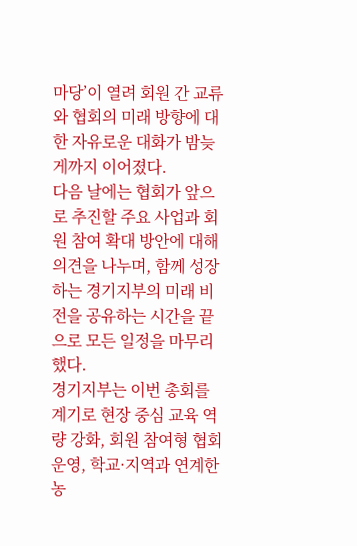마당’이 열려 회원 간 교류와 협회의 미래 방향에 대한 자유로운 대화가 밤늦게까지 이어졌다.
다음 날에는 협회가 앞으로 추진할 주요 사업과 회원 참여 확대 방안에 대해 의견을 나누며, 함께 성장하는 경기지부의 미래 비전을 공유하는 시간을 끝으로 모든 일정을 마무리했다.
경기지부는 이번 총회를 계기로 현장 중심 교육 역량 강화, 회원 참여형 협회 운영, 학교·지역과 연계한 농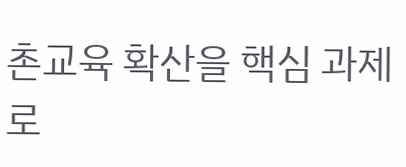촌교육 확산을 핵심 과제로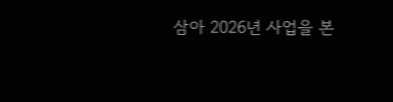삼아 2026년 사업을 본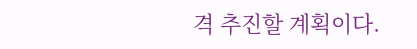격 추진할 계획이다.